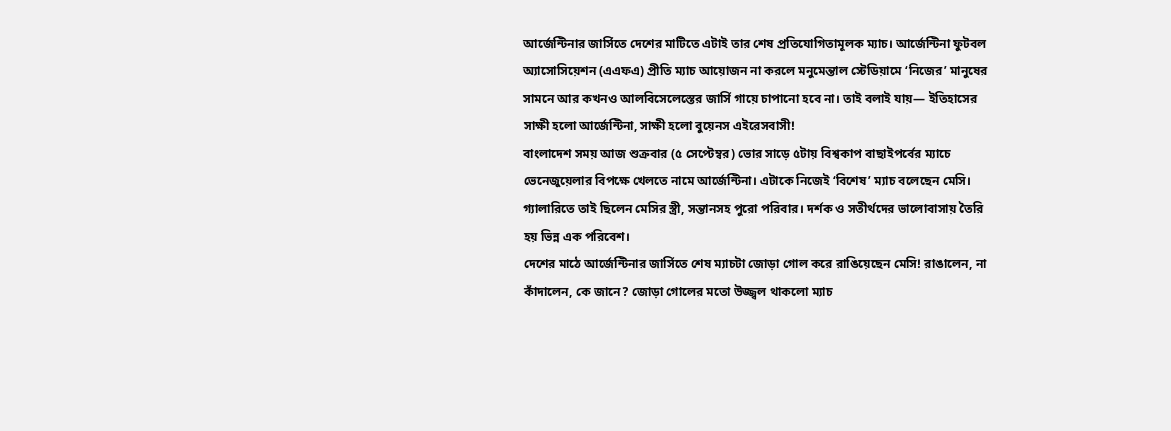আর্জেন্টিনার জার্সিতে দেশের মাটিতে এটাই তার শেষ প্রতিযোগিতামূলক ম্যাচ। আর্জেন্টিনা ফুটবল অ্যাসোসিয়েশন (এএফএ) প্রীতি ম্যাচ আয়োজন না করলে মনুমেন্তাল স্টেডিয়ামে ‘নিজের’ মানুষের সামনে আর কখনও আলবিসেলেস্তের জার্সি গায়ে চাপানো হবে না। তাই বলাই যায়— ইতিহাসের সাক্ষী হলো আর্জেন্টিনা, সাক্ষী হলো বুয়েনস এইরেসবাসী!
বাংলাদেশ সময় আজ শুক্রবার (৫ সেপ্টেম্বর) ভোর সাড়ে ৫টায় বিশ্বকাপ বাছাইপর্বের ম্যাচে ভেনেজুয়েলার বিপক্ষে খেলতে নামে আর্জেন্টিনা। এটাকে নিজেই ‘বিশেষ’ ম্যাচ বলেছেন মেসি। গ্যালারিতে তাই ছিলেন মেসির স্ত্রী, সন্তানসহ পুরো পরিবার। দর্শক ও সতীর্থদের ভালোবাসায় তৈরি হয় ভিন্ন এক পরিবেশ।
দেশের মাঠে আর্জেন্টিনার জার্সিতে শেষ ম্যাচটা জোড়া গোল করে রাঙিয়েছেন মেসি! রাঙালেন, না কাঁদালেন, কে জানে? জোড়া গোলের মতো উজ্জ্বল থাকলো ম্যাচ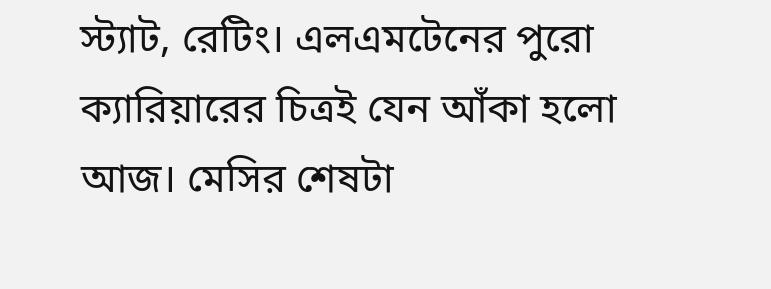স্ট্যাট, রেটিং। এলএমটেনের পুরো ক্যারিয়ারের চিত্রই যেন আঁকা হলো আজ। মেসির শেষটা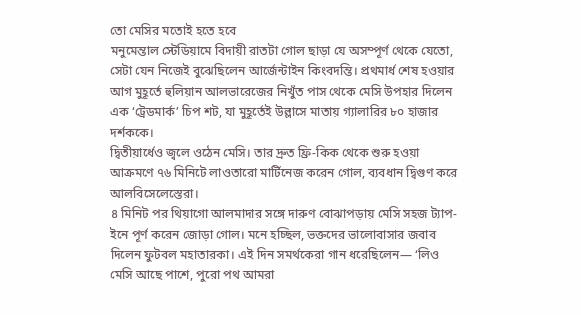তো মেসির মতোই হতে হবে
মনুমেন্তাল স্টেডিয়ামে বিদায়ী রাতটা গোল ছাড়া যে অসম্পূর্ণ থেকে যেতো, সেটা যেন নিজেই বুঝেছিলেন আর্জেন্টাইন কিংবদন্তি। প্রথমার্ধ শেষ হওয়ার আগ মুহূর্তে হুলিয়ান আলভারেজের নিখুঁত পাস থেকে মেসি উপহার দিলেন এক ‘ট্রেডমার্ক’ চিপ শট, যা মুহূর্তেই উল্লাসে মাতায় গ্যালারির ৮০ হাজার দর্শককে।
দ্বিতীয়ার্ধেও জ্বলে ওঠেন মেসি। তার দ্রুত ফ্রি-কিক থেকে শুরু হওয়া আক্রমণে ৭৬ মিনিটে লাওতারো মার্টিনেজ করেন গোল, ব্যবধান দ্বিগুণ করে আলবিসেলেস্তেরা।
৪ মিনিট পর থিয়াগো আলমাদার সঙ্গে দারুণ বোঝাপড়ায় মেসি সহজ ট্যাপ-ইনে পূর্ণ করেন জোড়া গোল। মনে হচ্ছিল, ভক্তদের ভালোবাসার জবাব দিলেন ফুটবল মহাতারকা। এই দিন সমর্থকেরা গান ধরেছিলেন— ‘লিও মেসি আছে পাশে, পুরো পথ আমরা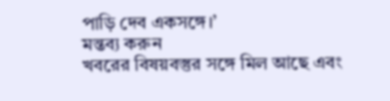পাড়ি দেব একসঙ্গে।’
মন্তব্য করুন
খবরের বিষয়বস্তুর সঙ্গে মিল আছে এবং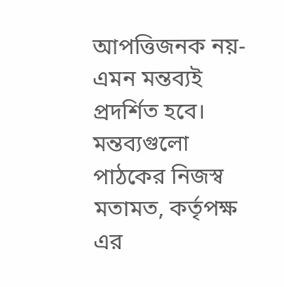আপত্তিজনক নয়- এমন মন্তব্যই প্রদর্শিত হবে। মন্তব্যগুলো পাঠকের নিজস্ব মতামত, কর্তৃপক্ষ এর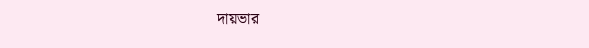দায়ভার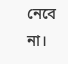নেবে না।